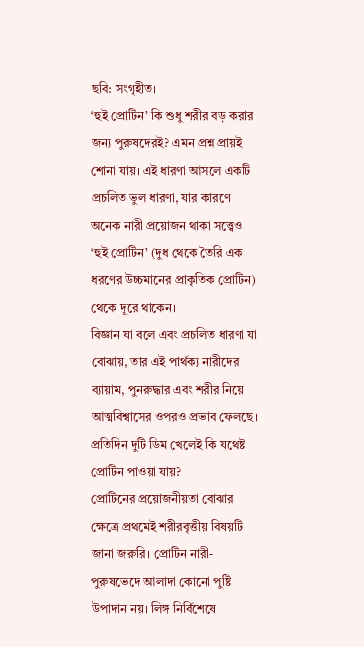ছবি: সংগৃহীত।
‘হুই প্রোটিন’ কি শুধু শরীর বড় করার জন্য পুরুষদেরই? এমন প্রশ্ন প্রায়ই শোনা যায়। এই ধারণা আসলে একটি প্রচলিত ভুল ধারণা, যার কারণে অনেক নারী প্রয়োজন থাকা সত্ত্বেও ‘হুই প্রোটিন’ (দুধ থেকে তৈরি এক ধরণের উচ্চমানের প্রাকৃতিক প্রোটিন) থেকে দূরে থাকেন।
বিজ্ঞান যা বলে এবং প্রচলিত ধারণা যা বোঝায়, তার এই পার্থক্য নারীদের ব্যায়াম, পুনরুদ্ধার এবং শরীর নিয়ে আত্মবিশ্বাসের ওপরও প্রভাব ফেলছে।
প্রতিদিন দুটি ডিম খেলেই কি যথেষ্ট প্রোটিন পাওয়া যায়?
প্রোটিনের প্রয়োজনীয়তা বোঝার ক্ষেত্রে প্রথমেই শরীরবৃত্তীয় বিষয়টি জানা জরুরি। প্রোটিন নারী-পুরুষভেদে আলাদা কোনো পুষ্টি উপাদান নয়। লিঙ্গ নির্বিশেষে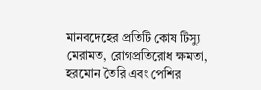মানবদেহের প্রতিটি কোষ টিস্যু মেরামত, রোগপ্রতিরোধ ক্ষমতা, হরমোন তৈরি এবং পেশির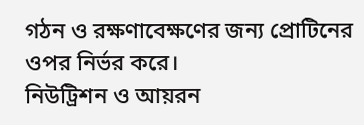গঠন ও রক্ষণাবেক্ষণের জন্য প্রোটিনের ওপর নির্ভর করে।
নিউট্রিশন ও আয়রন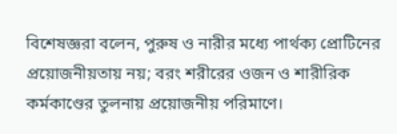বিশেষজ্ঞরা বলেন, পুরুষ ও নারীর মধ্যে পার্থক্য প্রোটিনের প্রয়োজনীয়তায় নয়; বরং শরীরের ওজন ও শারীরিক কর্মকাণ্ডের তুলনায় প্রয়োজনীয় পরিমাণে।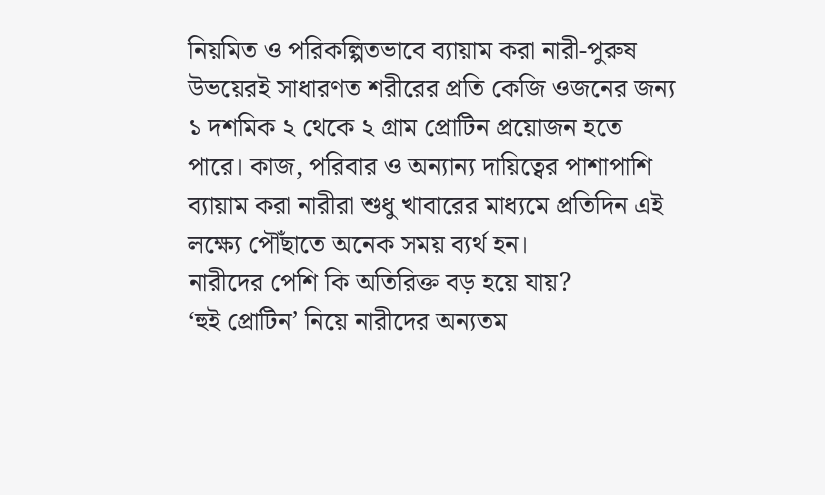নিয়মিত ও পরিকল্পিতভাবে ব্যায়াম করা নারী-পুরুষ উভয়েরই সাধারণত শরীরের প্রতি কেজি ওজনের জন্য ১ দশমিক ২ থেকে ২ গ্রাম প্রোটিন প্রয়োজন হতে পারে। কাজ, পরিবার ও অন্যান্য দায়িত্বের পাশাপাশি ব্যায়াম করা নারীরা শুধু খাবারের মাধ্যমে প্রতিদিন এই লক্ষ্যে পৌঁছাতে অনেক সময় ব্যর্থ হন।
নারীদের পেশি কি অতিরিক্ত বড় হয়ে যায়?
‘হুই প্রোটিন’ নিয়ে নারীদের অন্যতম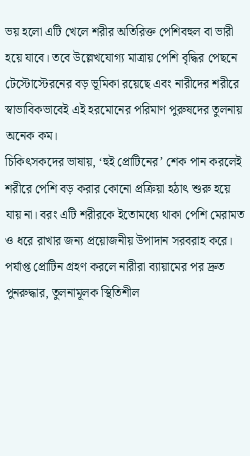ভয় হলো এটি খেলে শরীর অতিরিক্ত পেশিবহুল বা ভারী হয়ে যাবে। তবে উল্লেখযোগ্য মাত্রায় পেশি বৃদ্ধির পেছনে টেস্টোস্টেরনের বড় ভূমিকা রয়েছে এবং নারীদের শরীরে স্বাভাবিকভাবেই এই হরমোনের পরিমাণ পুরুষদের তুলনায় অনেক কম।
চিকিৎসকদের ভাষায়, ‘হুই প্রোটিনের’ শেক পান করলেই শরীরে পেশি বড় করার কোনো প্রক্রিয়া হঠাৎ শুরু হয়ে যায় না। বরং এটি শরীরকে ইতোমধ্যে থাকা পেশি মেরামত ও ধরে রাখার জন্য প্রয়োজনীয় উপাদান সরবরাহ করে।
পর্যাপ্ত প্রোটিন গ্রহণ করলে নারীরা ব্যায়ামের পর দ্রুত পুনরুদ্ধার, তুলনামূলক স্থিতিশীল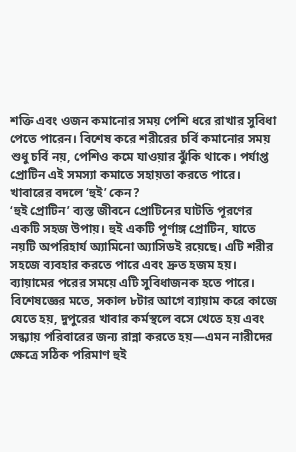শক্তি এবং ওজন কমানোর সময় পেশি ধরে রাখার সুবিধা পেতে পারেন। বিশেষ করে শরীরের চর্বি কমানোর সময় শুধু চর্বি নয়, পেশিও কমে যাওয়ার ঝুঁকি থাকে। পর্যাপ্ত প্রোটিন এই সমস্যা কমাতে সহায়তা করতে পারে।
খাবারের বদলে ‘হুই’ কেন?
‘হুই প্রোটিন’ ব্যস্ত জীবনে প্রোটিনের ঘাটতি পূরণের একটি সহজ উপায়। হুই একটি পূর্ণাঙ্গ প্রোটিন, যাতে নয়টি অপরিহার্য অ্যামিনো অ্যাসিডই রয়েছে। এটি শরীর সহজে ব্যবহার করতে পারে এবং দ্রুত হজম হয়। ব্যায়ামের পরের সময়ে এটি সুবিধাজনক হতে পারে।
বিশেষজ্ঞের মতে, সকাল ৮টার আগে ব্যায়াম করে কাজে যেতে হয়, দুপুরের খাবার কর্মস্থলে বসে খেতে হয় এবং সন্ধ্যায় পরিবারের জন্য রান্না করতে হয়—এমন নারীদের ক্ষেত্রে সঠিক পরিমাণ হুই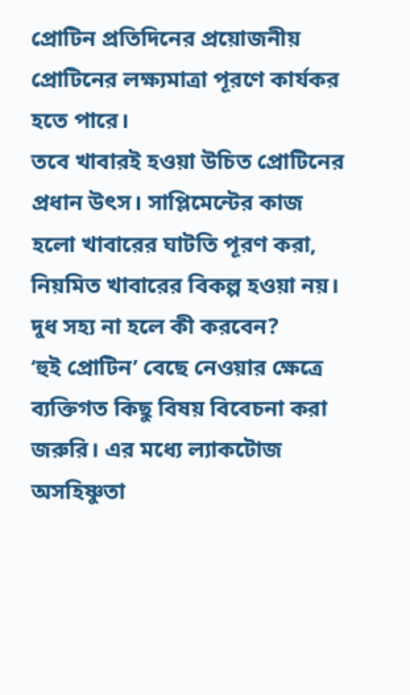প্রোটিন প্রতিদিনের প্রয়োজনীয় প্রোটিনের লক্ষ্যমাত্রা পূরণে কার্যকর হতে পারে।
তবে খাবারই হওয়া উচিত প্রোটিনের প্রধান উৎস। সাপ্লিমেন্টের কাজ হলো খাবারের ঘাটতি পূরণ করা, নিয়মিত খাবারের বিকল্প হওয়া নয়।
দুধ সহ্য না হলে কী করবেন?
‘হুই প্রোটিন’ বেছে নেওয়ার ক্ষেত্রে ব্যক্তিগত কিছু বিষয় বিবেচনা করা জরুরি। এর মধ্যে ল্যাকটোজ অসহিষ্ণুতা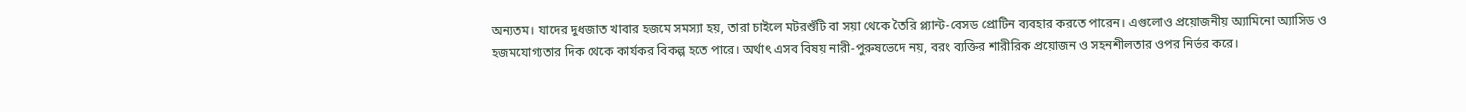অন্যতম। যাদের দুধজাত খাবার হজমে সমস্যা হয়, তারা চাইলে মটরশুঁটি বা সয়া থেকে তৈরি প্ল্যান্ট-বেসড প্রোটিন ব্যবহার করতে পারেন। এগুলোও প্রয়োজনীয় অ্যামিনো অ্যাসিড ও হজমযোগ্যতার দিক থেকে কার্যকর বিকল্প হতে পারে। অর্থাৎ এসব বিষয় নারী-পুরুষভেদে নয়, বরং ব্যক্তির শারীরিক প্রয়োজন ও সহনশীলতার ওপর নির্ভর করে।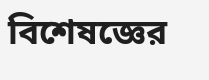বিশেষজ্ঞের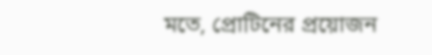মতে, প্রোটিনের প্রয়োজন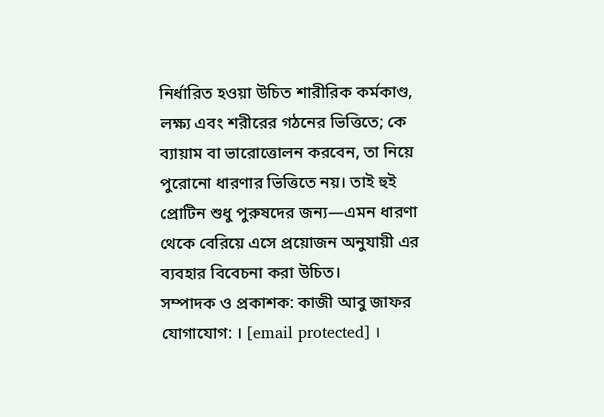নির্ধারিত হওয়া উচিত শারীরিক কর্মকাণ্ড, লক্ষ্য এবং শরীরের গঠনের ভিত্তিতে; কে ব্যায়াম বা ভারোত্তোলন করবেন, তা নিয়ে পুরোনো ধারণার ভিত্তিতে নয়। তাই হুই প্রোটিন শুধু পুরুষদের জন্য—এমন ধারণা থেকে বেরিয়ে এসে প্রয়োজন অনুযায়ী এর ব্যবহার বিবেচনা করা উচিত।
সম্পাদক ও প্রকাশক: কাজী আবু জাফর
যোগাযোগ: । [email protected] ।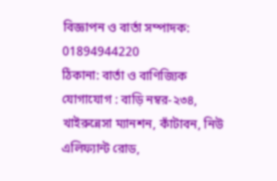বিজ্ঞাপন ও বার্তা সম্পাদক: 01894944220
ঠিকানা: বার্তা ও বাণিজ্যিক যোগাযোগ : বাড়ি নম্বর-২৩৪, খাইরুন্নেসা ম্যানশন, কাঁটাবন, নিউ এলিফ্যান্ট রোড,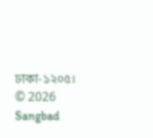ঢাকা-১২০৫।
© 2026 Sangbad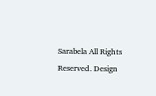Sarabela All Rights Reserved. Design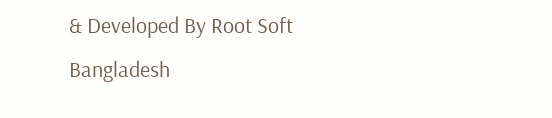& Developed By Root Soft Bangladesh